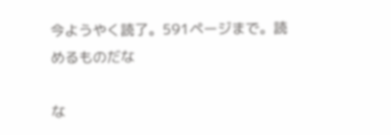今ようやく読了。591ページまで。読めるものだな

な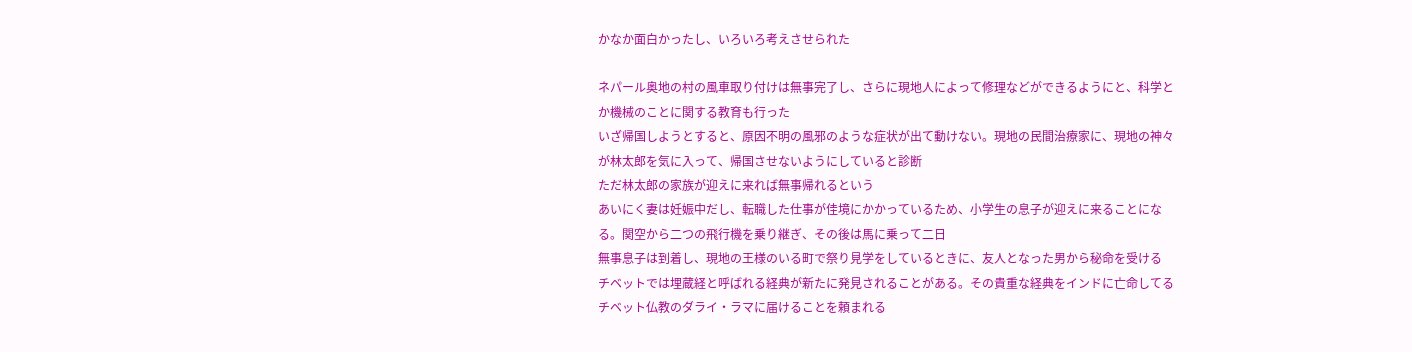かなか面白かったし、いろいろ考えさせられた

ネパール奥地の村の風車取り付けは無事完了し、さらに現地人によって修理などができるようにと、科学とか機械のことに関する教育も行った
いざ帰国しようとすると、原因不明の風邪のような症状が出て動けない。現地の民間治療家に、現地の神々が林太郎を気に入って、帰国させないようにしていると診断
ただ林太郎の家族が迎えに来れば無事帰れるという
あいにく妻は妊娠中だし、転職した仕事が佳境にかかっているため、小学生の息子が迎えに来ることになる。関空から二つの飛行機を乗り継ぎ、その後は馬に乗って二日
無事息子は到着し、現地の王様のいる町で祭り見学をしているときに、友人となった男から秘命を受ける
チベットでは埋蔵経と呼ばれる経典が新たに発見されることがある。その貴重な経典をインドに亡命してるチベット仏教のダライ・ラマに届けることを頼まれる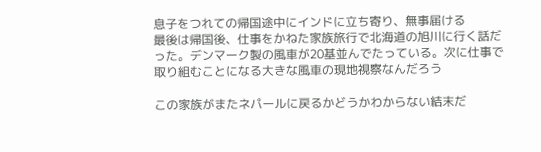息子をつれての帰国途中にインドに立ち寄り、無事届ける
最後は帰国後、仕事をかねた家族旅行で北海道の旭川に行く話だった。デンマーク製の風車が20基並んでたっている。次に仕事で取り組むことになる大きな風車の現地視察なんだろう

この家族がまたネパールに戻るかどうかわからない結末だ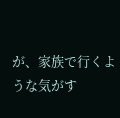が、家族で行くような気がす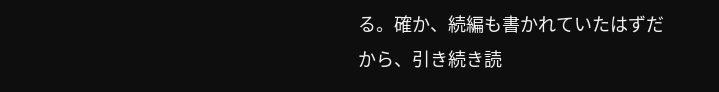る。確か、続編も書かれていたはずだから、引き続き読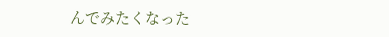んでみたくなった